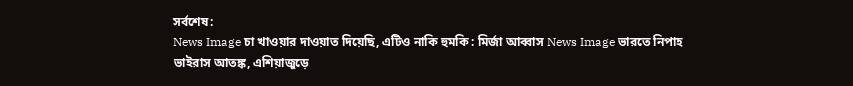সর্বশেষ:
News Image চা খাওয়ার দাওয়াত দিয়েছি, এটিও নাকি হুমকি : মির্জা আব্বাস News Image ভারতে নিপাহ ভাইরাস আতঙ্ক, এশিয়াজুড়ে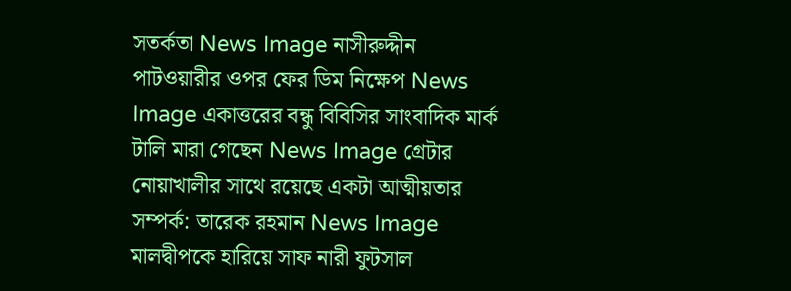সতর্কতা News Image নাসীরুদ্দীন পাটওয়ারীর ওপর ফের ডিম নিক্ষেপ News Image একাত্তরের বন্ধু বিবিসির সাংবাদিক মার্ক টালি মারা গেছেন News Image গ্রেটার নোয়াখালীর সাথে রয়েছে একটা আত্মীয়তার সম্পর্ক: তারেক রহমান News Image মালদ্বীপকে হারিয়ে সাফ নারী ফুটসাল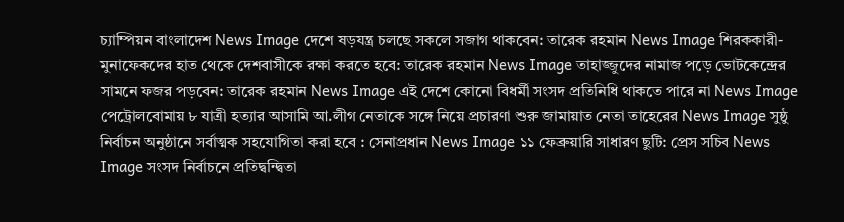চ্যাম্পিয়ন বাংলাদেশ News Image দেশে ষড়যন্ত্র চলছে সকলে সজাগ থাকবেন: তারেক রহমান News Image শিরককারী-মুনাফেকদের হাত থেকে দেশবাসীকে রক্ষা করতে হবে: তারেক রহমান News Image তাহাজ্জুদের নামাজ পড়ে ভোটকেন্দ্রের সামনে ফজর পড়বেন: তারেক রহমান News Image এই দেশে কোনো বিধর্মী সংসদ প্রতিনিধি থাকতে পারে না News Image পেট্রোলবোমায় ৮ যাত্রী হত্যার আসামি আ.লীগ নেতাকে সঙ্গে নিয়ে প্রচারণা শুরু জামায়াত নেতা তাহেরের News Image সুষ্ঠু নির্বাচন অনুষ্ঠানে সর্বাত্মক সহযোগিতা করা হবে : সেনাপ্রধান News Image ১১ ফেব্রুয়ারি সাধারণ ছুটি: প্রেস সচিব News Image সংসদ নির্বাচনে প্রতিদ্বন্দ্বিতা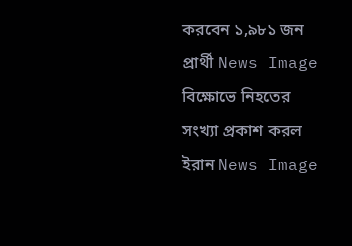করবেন ১,৯৮১ জন প্রার্থী News Image বিক্ষোভে নিহতের সংখ্যা প্রকাশ করল ইরান News Image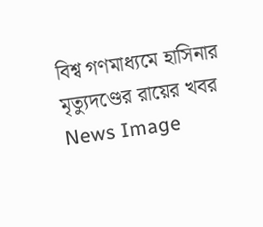বিশ্ব গণমাধ্যমে হাসিনার মৃত্যুদণ্ডের রায়ের খবর News Image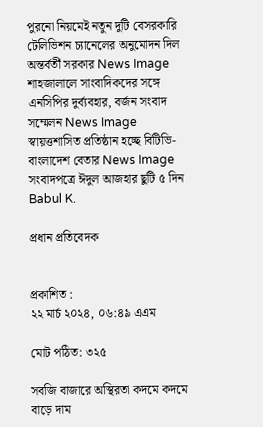পুরনো নিয়মেই নতুন দুটি বেসরকারি টেলিভিশন চ্যানেলের অনুমোদন দিল অন্তর্বর্তী সরকার News Image শাহজালালে সাংবাদিকদের সঙ্গে এনসিপির দুর্ব্যবহার, বর্জন সংবাদ সম্মেলন News Image স্বায়ত্তশাসিত প্রতিষ্ঠান হচ্ছে বিটিভি-বাংলাদেশ বেতার News Image সংবাদপত্রে ঈদুল আজহার ছুটি ৫ দিন
Babul K.

প্রধান প্রতিবেদক


প্রকাশিত :
২২ মার্চ ২০২৪, ০৬:৪৯ এএম

মোট পঠিত: ৩২৫

সবজি বাজারে অস্থিরতা কদমে কদমে বাড়ে দাম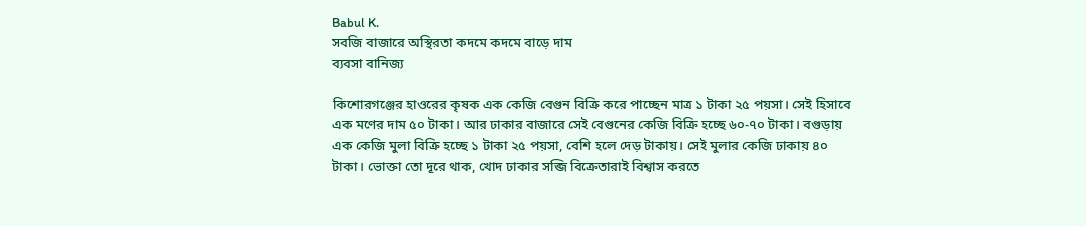Babul K.
সবজি বাজারে অস্থিরতা কদমে কদমে বাড়ে দাম
ব্যবসা বানিজ্য

কিশোরগঞ্জের হাওরের কৃষক এক কেজি বেগুন বিক্রি করে পাচ্ছেন মাত্র ১ টাকা ২৫ পয়সা। সেই হিসাবে এক মণের দাম ৫০ টাকা। আর ঢাকার বাজারে সেই বেগুনের কেজি বিক্রি হচ্ছে ৬০-৭০ টাকা। বগুড়ায় এক কেজি মুলা বিক্রি হচ্ছে ১ টাকা ২৫ পয়সা, বেশি হলে দেড় টাকায়। সেই মুলার কেজি ঢাকায় ৪০ টাকা। ভোক্তা তো দূরে থাক, খোদ ঢাকার সব্জি বিক্রেতারাই বিশ্বাস করতে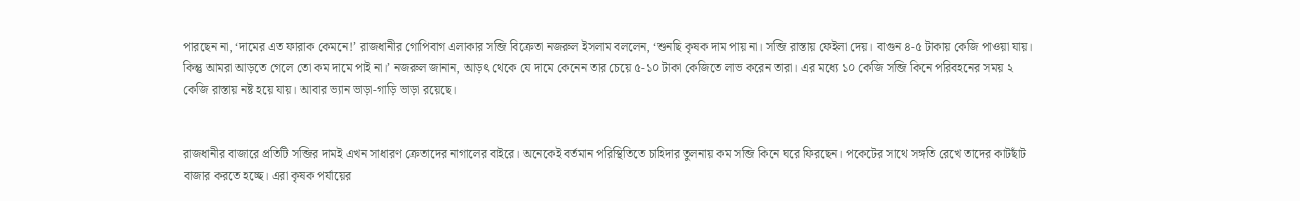পারছেন না, ‘দামের এত ফারাক কেমনে!’ রাজধানীর গোপিবাগ এলাকার সব্জি বিক্রেতা নজরুল ইসলাম বললেন, ‘শুনছি কৃষক দাম পায় না। সব্জি রাস্তায় ফেইলা দেয়। বাগুন ৪-৫ টাকায় কেজি পাওয়া যায়। কিন্তু আমরা আড়তে গেলে তো কম দামে পাই না।’ নজরুল জানান, আড়ৎ থেকে যে দামে কেনেন তার চেয়ে ৫-১০ টাকা কেজিতে লাভ করেন তারা। এর মধ্যে ১০ কেজি সব্জি কিনে পরিবহনের সময় ২ কেজি রাস্তায় নষ্ট হয়ে যায়। আবার ভ্যান ভাড়া-গাড়ি ভাড়া রয়েছে।


রাজধানীর বাজারে প্রতিটি সব্জির দামই এখন সাধারণ ক্রেতাদের নাগালের বাইরে। অনেকেই বর্তমান পরিস্থিতিতে চাহিদার তুলনায় কম সব্জি কিনে ঘরে ফিরছেন। পকেটের সাথে সঙ্গতি রেখে তাদের কাটছাঁট বাজার করতে হচ্ছে। এরা কৃষক পর্যায়ের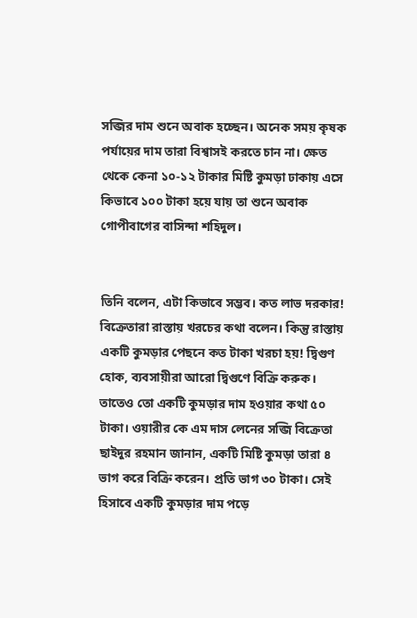সব্জির দাম শুনে অবাক হচ্ছেন। অনেক সময় কৃষক পর্যায়ের দাম তারা বিশ্বাসই করতে চান না। ক্ষেত থেকে কেনা ১০-১২ টাকার মিষ্টি কুমড়া ঢাকায় এসে কিভাবে ১০০ টাকা হয়ে যায় তা শুনে অবাক গোপীবাগের বাসিন্দা শহিদুল।


তিনি বলেন, এটা কিভাবে সম্ভব। কত লাভ দরকার! বিক্রেতারা রাস্তায় খরচের কথা বলেন। কিন্তু রাস্তায় একটি কুমড়ার পেছনে কত টাকা খরচা হয়! দ্বিগুণ হোক, ব্যবসায়ীরা আরো দ্বিগুণে বিক্রি করুক। তাতেও তো একটি কুমড়ার দাম হওয়ার কথা ৫০ টাকা। ওয়ারীর কে এম দাস লেনের সব্জি বিক্রেতা ছাইদুর রহমান জানান, একটি মিষ্টি কুমড়া তারা ৪ ভাগ করে বিক্রি করেন। প্রতি ভাগ ৩০ টাকা। সেই হিসাবে একটি কুমড়ার দাম পড়ে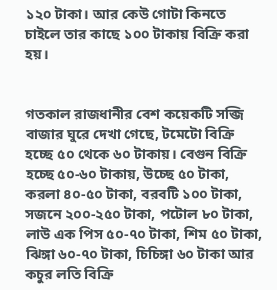১২০ টাকা। আর কেউ গোটা কিনতে চাইলে তার কাছে ১০০ টাকায় বিক্রি করা হয়।


গতকাল রাজধানীর বেশ কয়েকটি সব্জি বাজার ঘুরে দেখা গেছে, টমেটো বিক্রি হচ্ছে ৫০ থেকে ৬০ টাকায়। বেগুন বিক্রি হচ্ছে ৫০-৬০ টাকায়, উচ্ছে ৫০ টাকা, করলা ৪০-৫০ টাকা, বরবটি ১০০ টাকা, সজনে ২০০-২৫০ টাকা, পটোল ৮০ টাকা, লাউ এক পিস ৫০-৭০ টাকা, শিম ৫০ টাকা, ঝিঙ্গা ৬০-৭০ টাকা, চিচিঙ্গা ৬০ টাকা আর কচুর লতি বিক্রি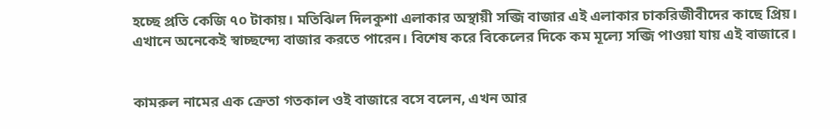হচ্ছে প্রতি কেজি ৭০ টাকায়। মতিঝিল দিলকুশা এলাকার অস্থায়ী সব্জি বাজার এই এলাকার চাকরিজীবীদের কাছে প্রিয়। এখানে অনেকেই স্বাচ্ছন্দ্যে বাজার করতে পারেন। বিশেষ করে বিকেলের দিকে কম মূল্যে সব্জি পাওয়া যায় এই বাজারে।


কামরুল নামের এক ক্রেতা গতকাল ওই বাজারে বসে বলেন, এখন আর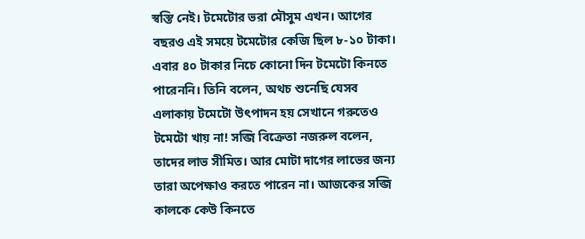স্বস্তি নেই। টমেটোর ভরা মৌসুম এখন। আগের বছরও এই সময়ে টমেটোর কেজি ছিল ৮-১০ টাকা। এবার ৪০ টাকার নিচে কোনো দিন টমেটো কিনতে পারেননি। তিনি বলেন, অথচ শুনেছি যেসব এলাকায় টমেটো উৎপাদন হয় সেখানে গরুতেও টমেটো খায় না! সব্জি বিক্রেতা নজরুল বলেন, তাদের লাভ সীমিত। আর মোটা দাগের লাভের জন্য তারা অপেক্ষাও করতে পারেন না। আজকের সব্জি কালকে কেউ কিনতে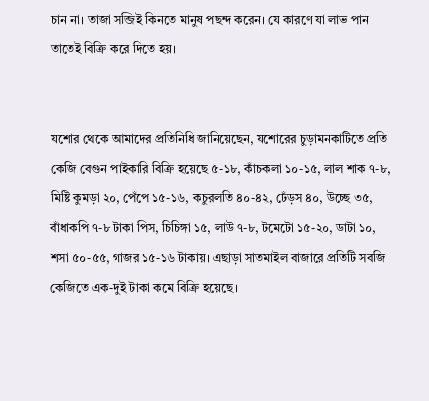চান না। তাজা সব্জিই কিনতে মানুষ পছন্দ করেন। যে কারণে যা লাভ পান তাতেই বিক্রি করে দিতে হয়।


যশোর থেকে আমাদের প্রতিনিধি জানিয়েছেন, যশোরের চুড়ামনকাটিতে প্রতি কেজি বেগুন পাইকারি বিক্রি হয়েছে ৫-১৮, কাঁচকলা ১০-১৫, লাল শাক ৭-৮, মিষ্টি কুমড়া ২০, পেঁপে ১৫-১৬, কচুরলতি ৪০-৪২, ঢেঁড়স ৪০, উচ্ছে ৩৫, বাঁধাকপি ৭-৮ টাকা পিস, চিচিঙ্গা ১৫, লাউ ৭-৮, টমেটো ১৫-২০, ডাটা ১০, শসা ৫০-৫৫, গাজর ১৫-১৬ টাকায়। এছাড়া সাতমাইল বাজারে প্রতিটি সবজি কেজিতে এক-দুই টাকা কমে বিক্রি হয়েছে।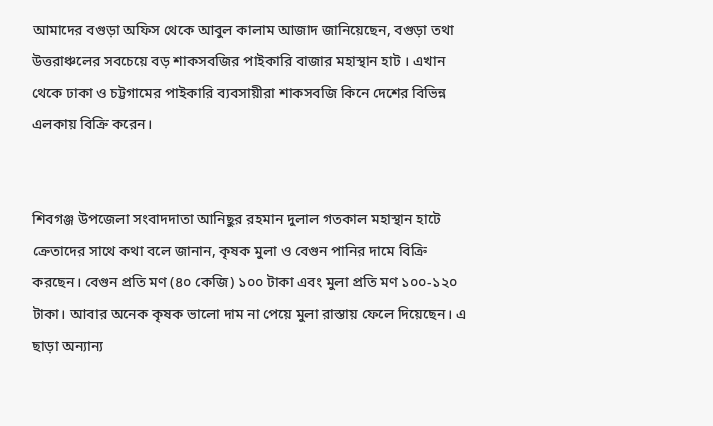আমাদের বগুড়া অফিস থেকে আবুল কালাম আজাদ জানিয়েছেন, বগুড়া তথা উত্তরাঞ্চলের সবচেয়ে বড় শাকসবজির পাইকারি বাজার মহাস্থান হাট । এখান থেকে ঢাকা ও চট্টগামের পাইকারি ব্যবসায়ীরা শাকসবজি কিনে দেশের বিভিন্ন এলকায় বিক্রি করেন।


শিবগঞ্জ উপজেলা সংবাদদাতা আনিছুর রহমান দুলাল গতকাল মহাস্থান হাটে ক্রেতাদের সাথে কথা বলে জানান, কৃষক মুলা ও বেগুন পানির দামে বিক্রি করছেন। বেগুন প্রতি মণ (৪০ কেজি) ১০০ টাকা এবং মুলা প্রতি মণ ১০০-১২০ টাকা। আবার অনেক কৃষক ভালো দাম না পেয়ে মুলা রাস্তায় ফেলে দিয়েছেন। এ ছাড়া অন্যান্য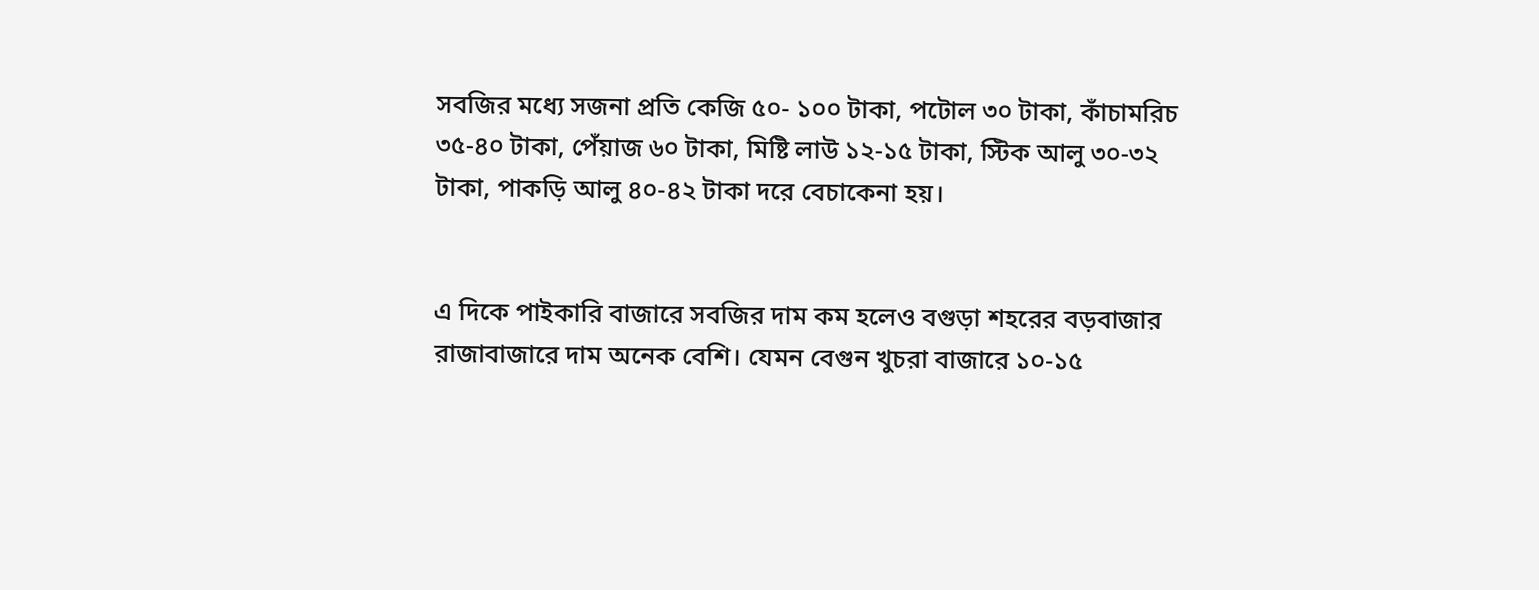সবজির মধ্যে সজনা প্রতি কেজি ৫০- ১০০ টাকা, পটোল ৩০ টাকা, কাঁচামরিচ ৩৫-৪০ টাকা, পেঁয়াজ ৬০ টাকা, মিষ্টি লাউ ১২-১৫ টাকা, স্টিক আলু ৩০-৩২ টাকা, পাকড়ি আলু ৪০-৪২ টাকা দরে বেচাকেনা হয়।


এ দিকে পাইকারি বাজারে সবজির দাম কম হলেও বগুড়া শহরের বড়বাজার রাজাবাজারে দাম অনেক বেশি। যেমন বেগুন খুচরা বাজারে ১০-১৫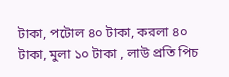টাকা, পটোল ৪০ টাকা, করলা ৪০ টাকা, মুলা ১০ টাকা , লাউ প্রতি পিচ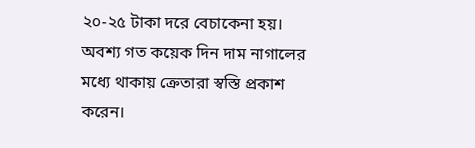২০-২৫ টাকা দরে বেচাকেনা হয়। অবশ্য গত কয়েক দিন দাম নাগালের মধ্যে থাকায় ক্রেতারা স্বস্তি প্রকাশ করেন।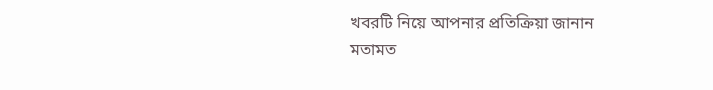খবরটি নিয়ে আপনার প্রতিক্রিয়া জানান
মতামত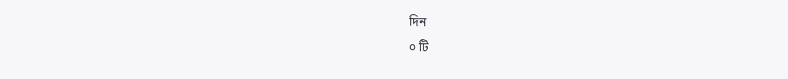দিন
০ টি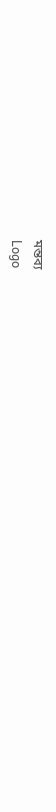মন্তব্য
Logo